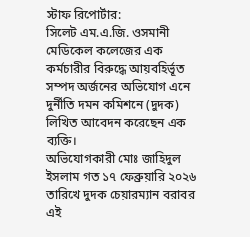স্টাফ রিপোর্টার:
সিলেট এম.এ.জি. ওসমানী মেডিকেল কলেজের এক কর্মচারীর বিরুদ্ধে আয়বহির্ভূত সম্পদ অর্জনের অভিযোগ এনে দুর্নীতি দমন কমিশনে (দুদক) লিখিত আবেদন করেছেন এক ব্যক্তি।
অভিযোগকারী মোঃ জাহিদুল ইসলাম গত ১৭ ফেব্রুয়ারি ২০২৬ তারিখে দুদক চেয়ারম্যান বরাবর এই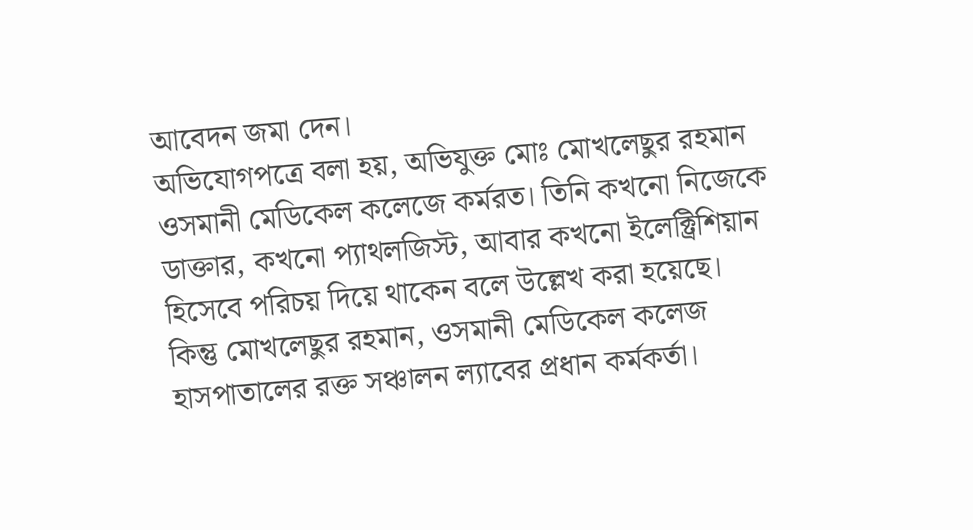আবেদন জমা দেন।
অভিযোগপত্রে বলা হয়, অভিযুক্ত মোঃ মোখলেছুর রহমান ওসমানী মেডিকেল কলেজে কর্মরত। তিনি কখনো নিজেকে ডাক্তার, কখনো প্যাথলজিস্ট, আবার কখনো ইলেক্ট্রিশিয়ান হিসেবে পরিচয় দিয়ে থাকেন বলে উল্লেখ করা হয়েছে।
কিন্তু মোখলেছুর রহমান, ওসমানী মেডিকেল কলেজ হাসপাতালের রক্ত সঞ্চালন ল্যাবের প্রধান কর্মকর্তা।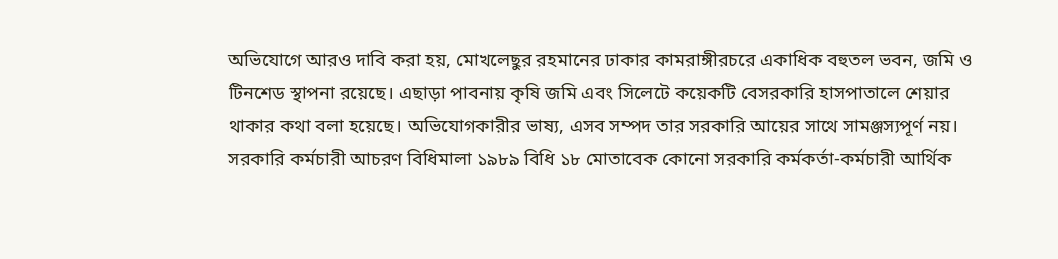অভিযোগে আরও দাবি করা হয়, মোখলেছুর রহমানের ঢাকার কামরাঙ্গীরচরে একাধিক বহুতল ভবন, জমি ও টিনশেড স্থাপনা রয়েছে। এছাড়া পাবনায় কৃষি জমি এবং সিলেটে কয়েকটি বেসরকারি হাসপাতালে শেয়ার থাকার কথা বলা হয়েছে। অভিযোগকারীর ভাষ্য, এসব সম্পদ তার সরকারি আয়ের সাথে সামঞ্জস্যপূর্ণ নয়।
সরকারি কর্মচারী আচরণ বিধিমালা ১৯৮৯ বিধি ১৮ মোতাবেক কোনো সরকারি কর্মকর্তা-কর্মচারী আর্থিক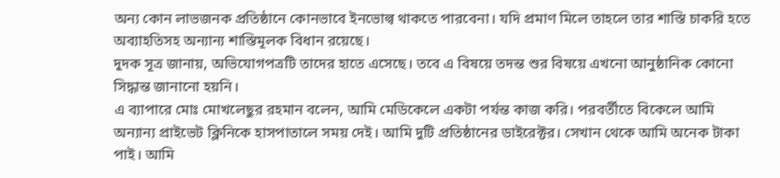অন্য কোন লাভজনক প্রতিষ্ঠানে কোনভাবে ইনভোল্ব থাকতে পারবেনা। যদি প্রমাণ মিলে তাহলে তার শাস্তি চাকরি হতে অব্যাহতিসহ অন্যান্য শাস্তিমূলক বিধান রয়েছে।
দুদক সূত্র জানায়, অভিযোগপত্রটি তাদের হাতে এসেছে। তবে এ বিষয়ে তদন্ত শুর বিষয়ে এখনো আনুষ্ঠানিক কোনো সিদ্ধান্ত জানানো হয়নি।
এ ব্যাপারে মোঃ মোখলেছুর রহমান বলেন, আমি মেডিকেলে একটা পর্যন্ত কাজ করি। পরবর্তীতে বিকেলে আমি অন্যান্য প্রাইভেট ক্লিনিকে হাসপাতালে সময় দেই। আমি দুটি প্রতিষ্ঠানের ডাইরেক্টর। সেখান থেকে আমি অনেক টাকা পাই। আমি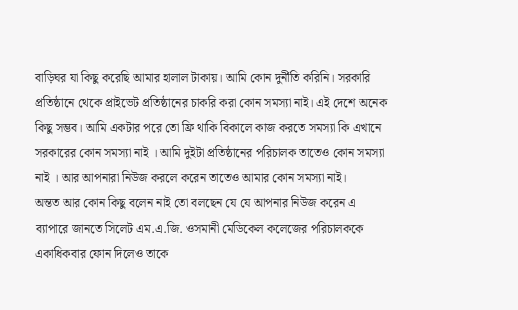বাড়িঘর যা কিছু করেছি আমার হালাল টাকায়। আমি কোন দুর্নীতি করিনি। সরকারি প্রতিষ্ঠানে থেকে প্রাইভেট প্রতিষ্ঠানের চাকরি করা কোন সমস্যা নাই। এই দেশে অনেক কিছু সম্ভব। আমি একটার পরে তো ফ্রি থাকি বিকালে কাজ করতে সমস্যা কি এখানে সরকারের কোন সমস্যা নাই । আমি দুইটা প্রতিষ্ঠানের পরিচালক তাতেও কোন সমস্যা নাই । আর আপনারা নিউজ করলে করেন তাতেও আমার কোন সমস্যা নাই।
অন্তত আর কোন কিছু বলেন নাই তো বলছেন যে যে আপনার নিউজ করেন এ ব্যাপারে জানতে সিলেট এম.এ.জি. ওসমানী মেডিকেল কলেজের পরিচালককে একাধিকবার ফোন দিলেও তাকে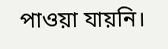পাওয়া যায়নি।